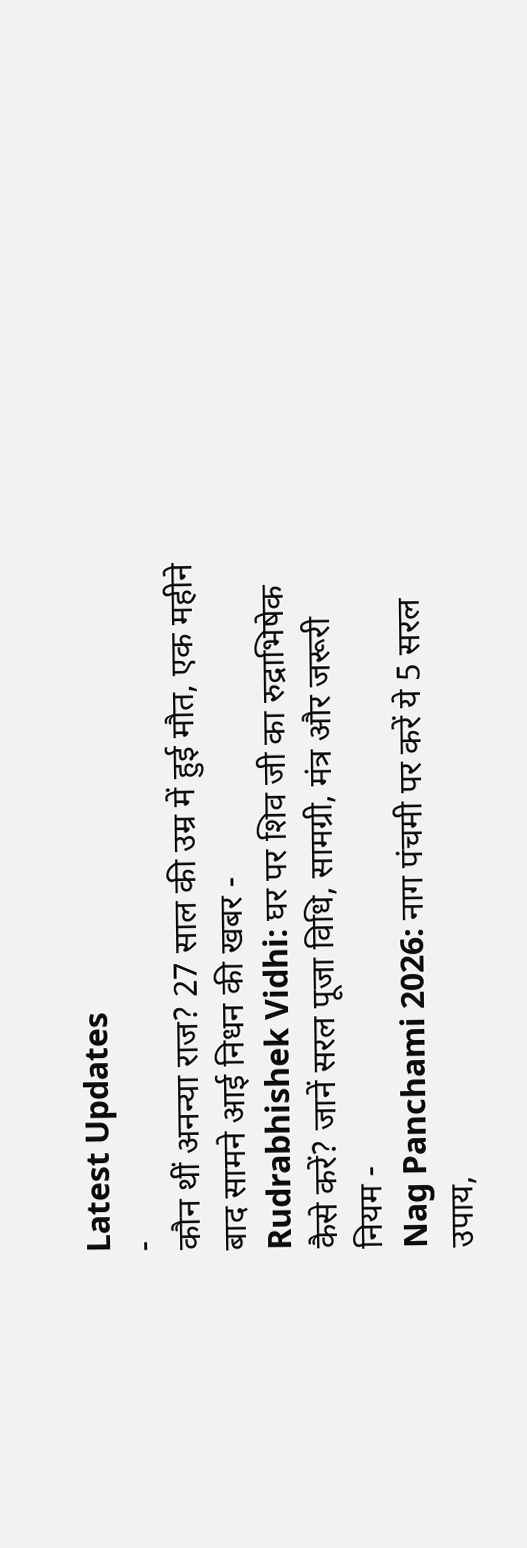Latest Updates
-
कौन थीं अनन्या राज? 27 साल की उम्र में हुई मौत, एक महीने बाद सामने आई निधन की खबर -
Rudrabhishek Vidhi: घर पर शिव जी का रुद्राभिषेक कैसे करें? जानें सरल पूजा विधि, सामग्री, मंत्र और जरूरी नियम -
Nag Panchami 2026: नाग पंचमी पर करें ये 5 सरल उपाय,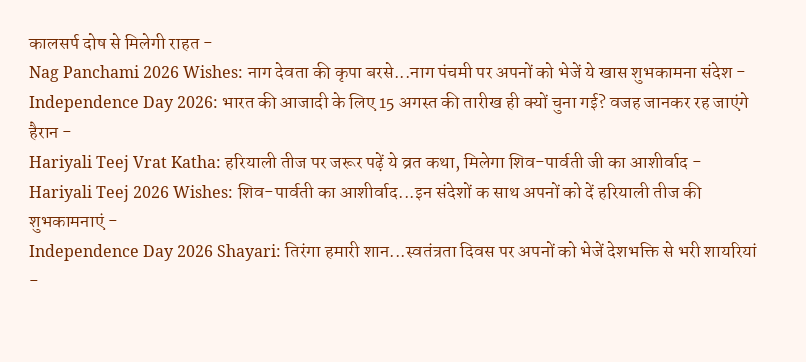कालसर्प दोष से मिलेगी राहत -
Nag Panchami 2026 Wishes: नाग देवता की कृपा बरसे...नाग पंचमी पर अपनों को भेजें ये खास शुभकामना संदेश -
Independence Day 2026: भारत की आजादी के लिए 15 अगस्त की तारीख ही क्यों चुना गई? वजह जानकर रह जाएंगे हैरान -
Hariyali Teej Vrat Katha: हरियाली तीज पर जरूर पढ़ें ये व्रत कथा, मिलेगा शिव-पार्वती जी का आशीर्वाद -
Hariyali Teej 2026 Wishes: शिव-पार्वती का आशीर्वाद...इन संदेशों क साथ अपनों को दें हरियाली तीज की शुभकामनाएं -
Independence Day 2026 Shayari: तिरंगा हमारी शान...स्वतंत्रता दिवस पर अपनों को भेजें देशभक्ति से भरी शायरियां -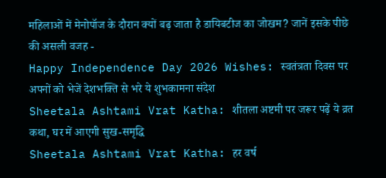महिलाओं में मेनोपॉज के दौरान क्यों बढ़ जाता है डायिबटीज का जोखम? जानें इसके पीछे की असली वजह -
Happy Independence Day 2026 Wishes: स्वतंत्रता दिवस पर अपनों को भेजें देशभक्ति से भरे ये शुभकामना संदेश
Sheetala Ashtami Vrat Katha: शीतला अष्टमी पर जरूर पढ़ें ये व्रत कथा, घर में आएगी सुख-समृद्धि
Sheetala Ashtami Vrat Katha: हर वर्ष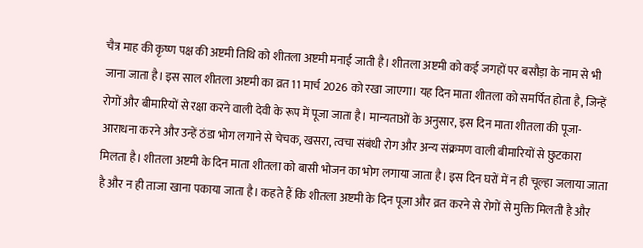चैत्र माह की कृष्ण पक्ष की अष्टमी तिथि को शीतला अष्टमी मनाई जाती है। शीतला अष्टमी को कई जगहों पर बसौड़ा के नाम से भी जाना जाता है। इस साल शीतला अष्टमी का व्रत 11 मार्च 2026 को रखा जाएगा। यह दिन माता शीतला को समर्पित होता है, जिन्हें रोगों और बीमारियों से रक्षा करने वाली देवी के रूप में पूजा जाता है। मान्यताओं के अनुसार, इस दिन माता शीतला की पूजा-आराधना करने और उन्हें ठंडा भोग लगाने से चेचक, खसरा, त्वचा संबंधी रोग और अन्य संक्रमण वाली बीमारियों से छुटकारा मिलता है। शीतला अष्टमी के दिन माता शीतला को बासी भोजन का भोग लगाया जाता है। इस दिन घरों में न ही चूल्हा जलाया जाता है और न ही ताजा खाना पकाया जाता है। कहते हैं कि शीतला अष्टमी के दिन पूजा और व्रत करने से रोगों से मुक्ति मिलती है और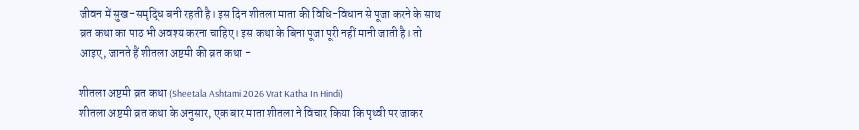जीवन में सुख-समृद्धि बनी रहती है। इस दिन शीतला माता की विधि-विधान से पूजा करने के साथ व्रत कथा का पाठ भी अवश्य करना चाहिए। इस कथा के बिना पूजा पूरी नहीं मानी जाती है। तो आइए, जानते हैं शीतला अष्टमी की व्रत कथा -

शीतला अष्टमी व्रत कथा (Sheetala Ashtami 2026 Vrat Katha In Hindi)
शीतला अष्टमी व्रत कथा के अनुसार, एक बार माता शीतला ने विचार किया कि पृथ्वी पर जाकर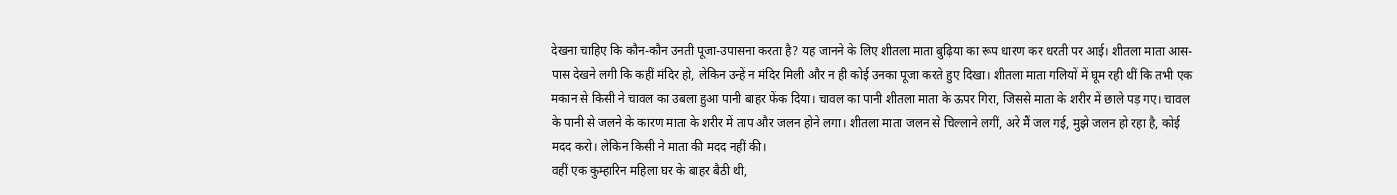देखना चाहिए कि कौन-कौन उनती पूजा-उपासना करता है? यह जानने के लिए शीतला माता बुढ़िया का रूप धारण कर धरती पर आई। शीतला माता आस-पास देखने लगी कि कहीं मंदिर हो, लेकिन उन्हें न मंदिर मिली और न ही कोई उनका पूजा करते हुए दिखा। शीतला माता गलियों में घूम रही थीं कि तभी एक मकान से किसी ने चावल का उबला हुआ पानी बाहर फेंक दिया। चावल का पानी शीतला माता के ऊपर गिरा, जिससे माता के शरीर में छाले पड़ गए। चावल के पानी से जलने के कारण माता के शरीर में ताप और जलन होने लगा। शीतला माता जलन से चिल्लाने लगीं, अरे मैं जल गई, मुझे जलन हो रहा है, कोई मदद करो। लेकिन किसी ने माता की मदद नहीं की।
वहीं एक कुम्हारिन महिला घर के बाहर बैठी थी,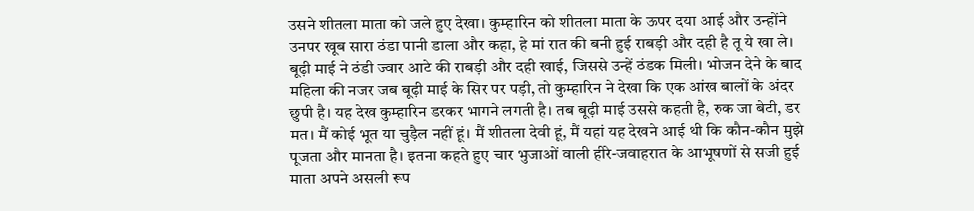उसने शीतला माता को जले हुए देखा। कुम्हारिन को शीतला माता के ऊपर दया आई और उन्होंने उनपर खूब सारा ठंडा पानी डाला और कहा, हे मां रात की बनी हुई राबड़ी और दही है तू ये खा ले। बूढ़ी माई ने ठंडी ज्वार आटे की राबड़ी और दही खाई, जिससे उन्हें ठंडक मिली। भोजन देने के बाद महिला की नजर जब बूढ़ी माई के सिर पर पड़ी, तो कुम्हारिन ने देखा कि एक आंख बालों के अंदर छुपी है। यह देख कुम्हारिन डरकर भागने लगती है। तब बूढ़ी माई उससे कहती है, रुक जा बेटी, डर मत। मैं कोई भूत या चुड़ैल नहीं हूं। मैं शीतला देवी हूं, मैं यहां यह देखने आई थी कि कौन-कौन मुझे पूजता और मानता है। इतना कहते हुए चार भुजाओं वाली हीरे-जवाहरात के आभूषणों से सजी हुई माता अपने असली रूप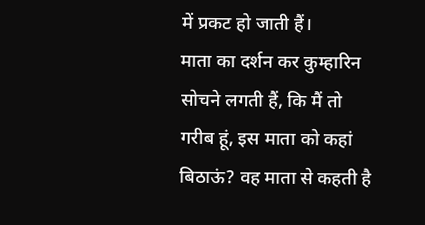में प्रकट हो जाती हैं।
माता का दर्शन कर कुम्हारिन सोचने लगती हैं, कि मैं तो गरीब हूं, इस माता को कहां बिठाऊं? वह माता से कहती है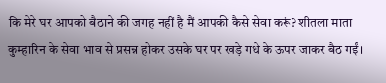कि मेरे घर आपको बैठाने की जगह नहीं है मैं आपकी कैसे सेवा करूं? शीतला माता कुम्हारिन के सेवा भाव से प्रसन्न होकर उसके घर पर खड़े गधे के ऊपर जाकर बैठ गईं।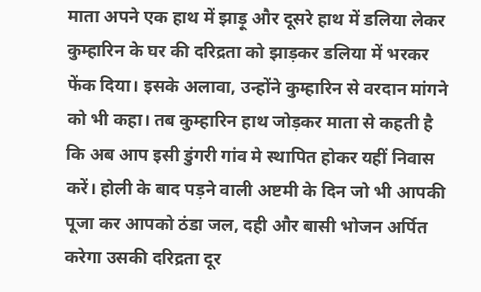माता अपने एक हाथ में झाड़ू और दूसरे हाथ में डलिया लेकर कुम्हारिन के घर की दरिद्रता को झाड़कर डलिया में भरकर फेंक दिया। इसके अलावा, उन्होंने कुम्हारिन से वरदान मांगने को भी कहा। तब कुम्हारिन हाथ जोड़कर माता से कहती है कि अब आप इसी डुंगरी गांव मे स्थापित होकर यहीं निवास करें। होली के बाद पड़ने वाली अष्टमी के दिन जो भी आपकी पूजा कर आपको ठंडा जल, दही और बासी भोजन अर्पित करेगा उसकी दरिद्रता दूर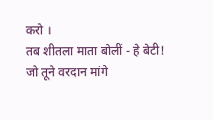करो ।
तब शीतला माता बोलीं - हे बेटी! जो तूने वरदान मांगे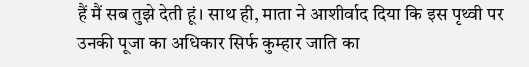हैं मैं सब तुझे देती हूं। साथ ही, माता ने आशीर्वाद दिया कि इस पृथ्वी पर उनकी पूजा का अधिकार सिर्फ कुम्हार जाति का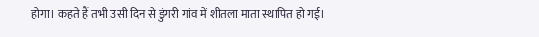होगा। कहते हैं तभी उसी दिन से डुंगरी गांव में शीतला माता स्थापित हो गई।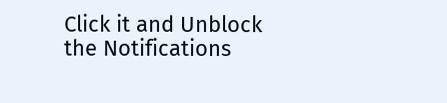Click it and Unblock the Notifications